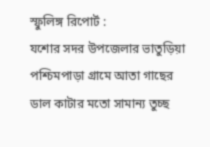স্ফুলিঙ্গ রিপোর্ট :
যশোর সদর উপজেলার ভাতুড়িয়া পশ্চিমপাড়া গ্রামে আতা গাছের ডাল কাটার মতো সামান্য তুচ্ছ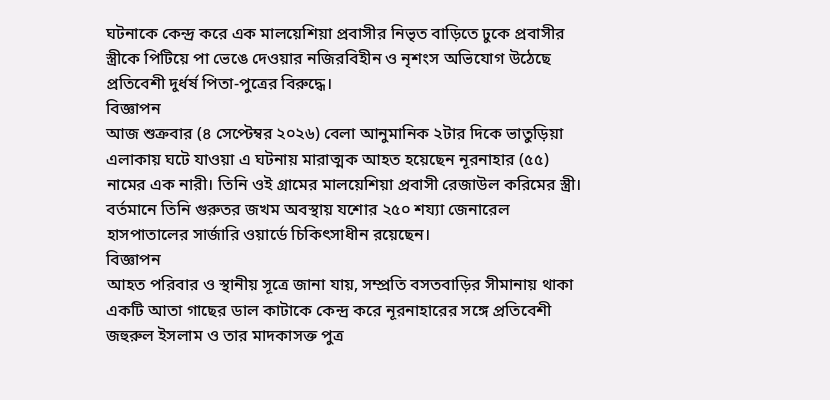ঘটনাকে কেন্দ্র করে এক মালয়েশিয়া প্রবাসীর নিভৃত বাড়িতে ঢুকে প্রবাসীর স্ত্রীকে পিটিয়ে পা ভেঙে দেওয়ার নজিরবিহীন ও নৃশংস অভিযোগ উঠেছে প্রতিবেশী দুর্ধর্ষ পিতা-পুত্রের বিরুদ্ধে।
বিজ্ঞাপন
আজ শুক্রবার (৪ সেপ্টেম্বর ২০২৬) বেলা আনুমানিক ২টার দিকে ভাতুড়িয়া এলাকায় ঘটে যাওয়া এ ঘটনায় মারাত্মক আহত হয়েছেন নূরনাহার (৫৫) নামের এক নারী। তিনি ওই গ্রামের মালয়েশিয়া প্রবাসী রেজাউল করিমের স্ত্রী। বর্তমানে তিনি গুরুতর জখম অবস্থায় যশোর ২৫০ শয্যা জেনারেল হাসপাতালের সার্জারি ওয়ার্ডে চিকিৎসাধীন রয়েছেন।
বিজ্ঞাপন
আহত পরিবার ও স্থানীয় সূত্রে জানা যায়, সম্প্রতি বসতবাড়ির সীমানায় থাকা একটি আতা গাছের ডাল কাটাকে কেন্দ্র করে নূরনাহারের সঙ্গে প্রতিবেশী জহুরুল ইসলাম ও তার মাদকাসক্ত পুত্র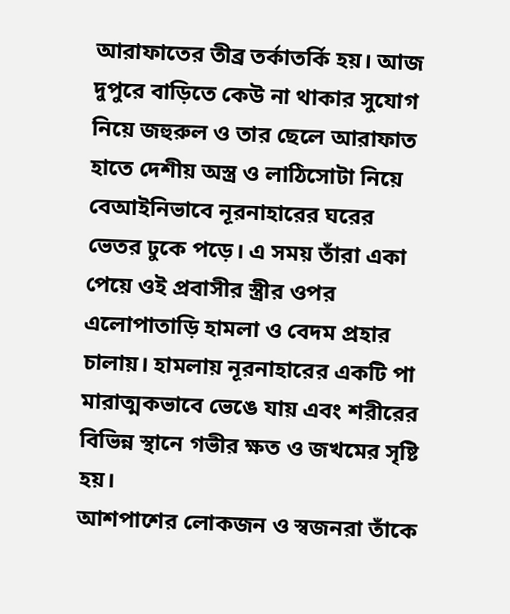আরাফাতের তীব্র তর্কাতর্কি হয়। আজ দুপুরে বাড়িতে কেউ না থাকার সুযোগ নিয়ে জহুরুল ও তার ছেলে আরাফাত হাতে দেশীয় অস্ত্র ও লাঠিসোটা নিয়ে বেআইনিভাবে নূরনাহারের ঘরের ভেতর ঢুকে পড়ে। এ সময় তাঁরা একা পেয়ে ওই প্রবাসীর স্ত্রীর ওপর এলোপাতাড়ি হামলা ও বেদম প্রহার চালায়। হামলায় নূরনাহারের একটি পা মারাত্মকভাবে ভেঙে যায় এবং শরীরের বিভিন্ন স্থানে গভীর ক্ষত ও জখমের সৃষ্টি হয়।
আশপাশের লোকজন ও স্বজনরা তাঁকে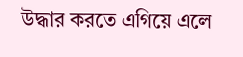উদ্ধার করতে এগিয়ে এলে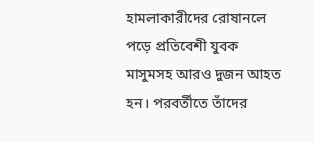হামলাকারীদের রোষানলে পড়ে প্রতিবেশী যুবক মাসুমসহ আরও দুজন আহত হন। পরবর্তীতে তাঁদের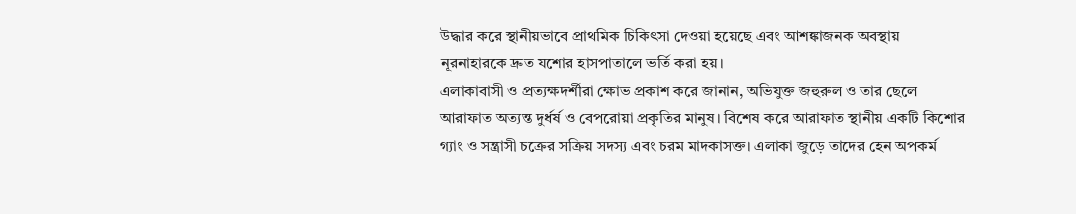উদ্ধার করে স্থানীয়ভাবে প্রাথমিক চিকিৎসা দেওয়া হয়েছে এবং আশঙ্কাজনক অবস্থায় নূরনাহারকে দ্রুত যশোর হাসপাতালে ভর্তি করা হয়।
এলাকাবাসী ও প্রত্যক্ষদর্শীরা ক্ষোভ প্রকাশ করে জানান, অভিযুক্ত জহুরুল ও তার ছেলে আরাফাত অত্যন্ত দুর্ধর্ষ ও বেপরোয়া প্রকৃতির মানুষ। বিশেষ করে আরাফাত স্থানীয় একটি কিশোর গ্যাং ও সন্ত্রাসী চক্রের সক্রিয় সদস্য এবং চরম মাদকাসক্ত। এলাকা জুড়ে তাদের হেন অপকর্ম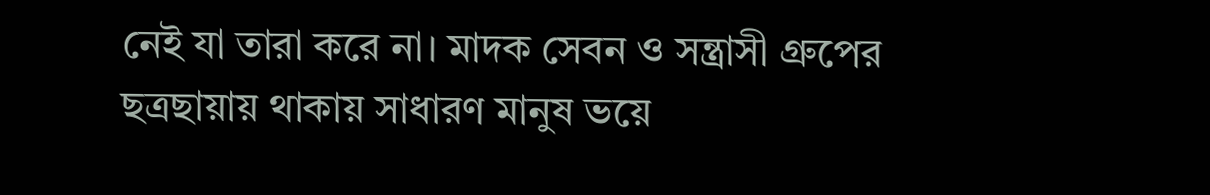নেই যা তারা করে না। মাদক সেবন ও সন্ত্রাসী গ্রুপের ছত্রছায়ায় থাকায় সাধারণ মানুষ ভয়ে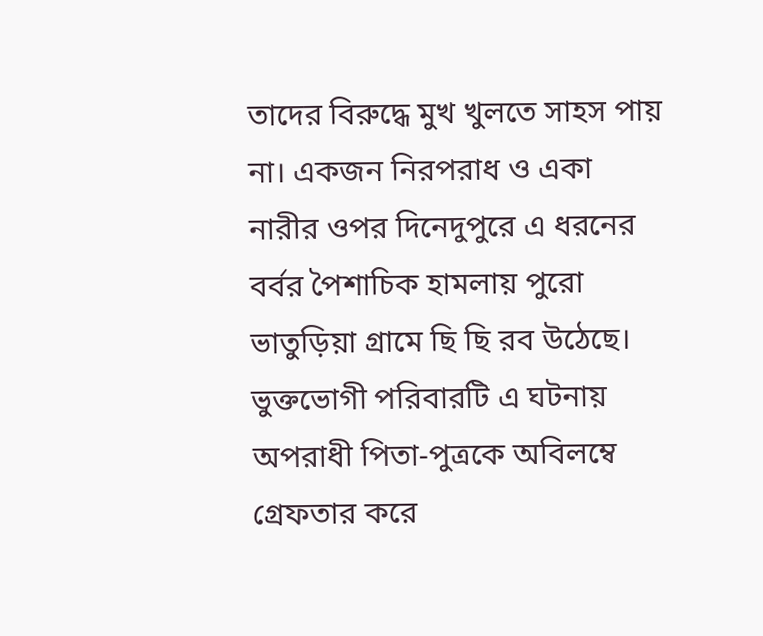তাদের বিরুদ্ধে মুখ খুলতে সাহস পায় না। একজন নিরপরাধ ও একা নারীর ওপর দিনেদুপুরে এ ধরনের বর্বর পৈশাচিক হামলায় পুরো ভাতুড়িয়া গ্রামে ছি ছি রব উঠেছে।
ভুক্তভোগী পরিবারটি এ ঘটনায় অপরাধী পিতা-পুত্রকে অবিলম্বে গ্রেফতার করে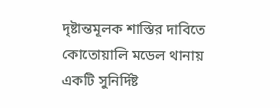দৃষ্টান্তমূলক শাস্তির দাবিতে কোতোয়ালি মডেল থানায় একটি সুনির্দিষ্ট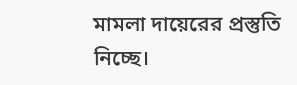মামলা দায়েরের প্রস্তুতি নিচ্ছে।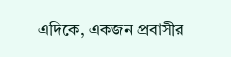এদিকে, একজন প্রবাসীর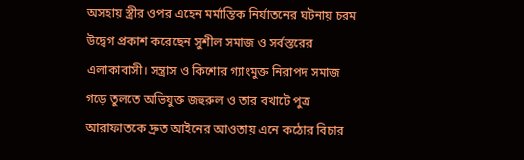অসহায় স্ত্রীর ওপর এহেন মর্মান্তিক নির্যাতনের ঘটনায় চরম উদ্বেগ প্রকাশ করেছেন সুশীল সমাজ ও সর্বস্তরের এলাকাবাসী। সন্ত্রাস ও কিশোর গ্যাংমুক্ত নিরাপদ সমাজ গড়ে তুলতে অভিযুক্ত জহুরুল ও তার বখাটে পুত্র আরাফাতকে দ্রুত আইনের আওতায় এনে কঠোর বিচার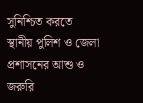সুনিশ্চিত করতে স্থানীয় পুলিশ ও জেলা প্রশাসনের আশু ও জরুরি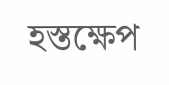হস্তক্ষেপ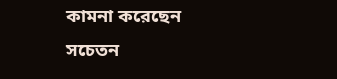কামনা করেছেন সচেতন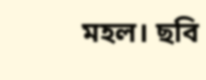মহল। ছবি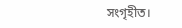সংগৃহীত।